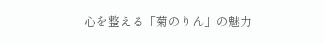心を整える「菊のりん」の魅力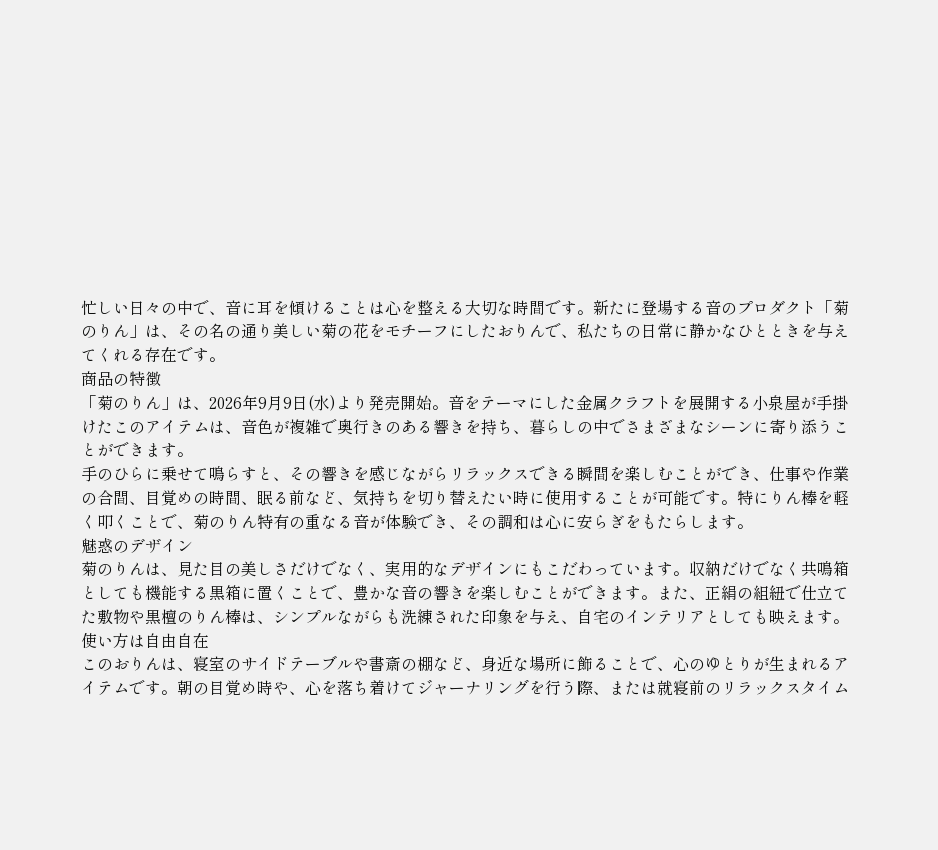忙しい日々の中で、音に耳を傾けることは心を整える大切な時間です。新たに登場する音のプロダクト「菊のりん」は、その名の通り美しい菊の花をモチーフにしたおりんで、私たちの日常に静かなひとときを与えてくれる存在です。
商品の特徴
「菊のりん」は、2026年9月9日(水)より発売開始。音をテーマにした金属クラフトを展開する小泉屋が手掛けたこのアイテムは、音色が複雑で奥行きのある響きを持ち、暮らしの中でさまざまなシーンに寄り添うことができます。
手のひらに乗せて鳴らすと、その響きを感じながらリラックスできる瞬間を楽しむことができ、仕事や作業の合間、目覚めの時間、眠る前など、気持ちを切り替えたい時に使用することが可能です。特にりん棒を軽く叩くことで、菊のりん特有の重なる音が体験でき、その調和は心に安らぎをもたらします。
魅惑のデザイン
菊のりんは、見た目の美しさだけでなく、実用的なデザインにもこだわっています。収納だけでなく共鳴箱としても機能する黒箱に置くことで、豊かな音の響きを楽しむことができます。また、正絹の組紐で仕立てた敷物や黒檀のりん棒は、シンプルながらも洗練された印象を与え、自宅のインテリアとしても映えます。
使い方は自由自在
このおりんは、寝室のサイドテーブルや書斎の棚など、身近な場所に飾ることで、心のゆとりが生まれるアイテムです。朝の目覚め時や、心を落ち着けてジャーナリングを行う際、または就寝前のリラックスタイム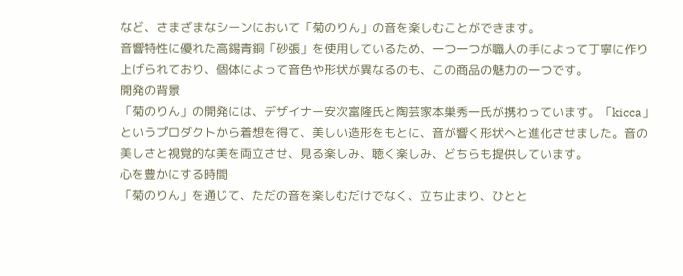など、さまざまなシーンにおいて「菊のりん」の音を楽しむことができます。
音響特性に優れた高錫青銅「砂張」を使用しているため、一つ一つが職人の手によって丁寧に作り上げられており、個体によって音色や形状が異なるのも、この商品の魅力の一つです。
開発の背景
「菊のりん」の開発には、デザイナー安次富隆氏と陶芸家本巣秀一氏が携わっています。「kicca」というプロダクトから着想を得て、美しい造形をもとに、音が響く形状へと進化させました。音の美しさと視覚的な美を両立させ、見る楽しみ、聴く楽しみ、どちらも提供しています。
心を豊かにする時間
「菊のりん」を通じて、ただの音を楽しむだけでなく、立ち止まり、ひとと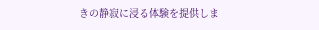きの静寂に浸る体験を提供しま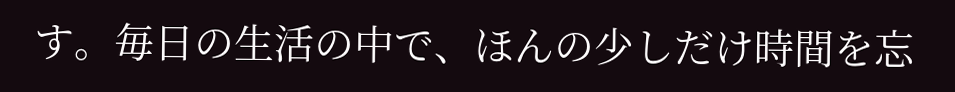す。毎日の生活の中で、ほんの少しだけ時間を忘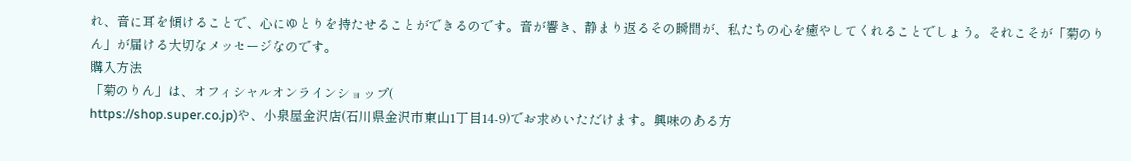れ、音に耳を傾けることで、心にゆとりを持たせることができるのです。音が響き、静まり返るその瞬間が、私たちの心を癒やしてくれることでしょう。それこそが「菊のりん」が届ける大切なメッセージなのです。
購入方法
「菊のりん」は、オフィシャルオンラインショップ(
https://shop.super.co.jp)や、小泉屋金沢店(石川県金沢市東山1丁目14-9)でお求めいただけます。興味のある方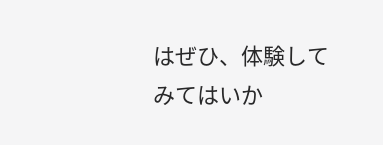はぜひ、体験してみてはいか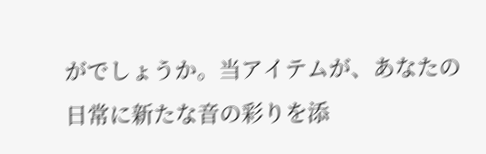がでしょうか。当アイテムが、あなたの日常に新たな音の彩りを添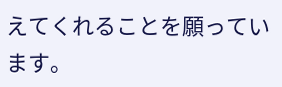えてくれることを願っています。